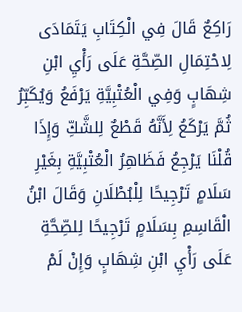رَاكِعٌ قَالَ فِي الْكِتَابِ يَتَمَادَى لِاحْتِمَالِ الصِّحَّةِ عَلَى رَأْيِ ابْنِ شِهَابٍ وَفِي الْعُتْبِيَّةِ يَرْفَعُ وَيُكَبِّرُ ثُمَّ يَرْكَعُ لِأَنَّهُ قَطْعٌ لِلشَّكِّ وَإِذَا قُلْنَا يَرْجِعُ فَظَاهِرُ الْعُتْبِيَّةِ بِغَيْرِ سَلَامٍ تَرْجِيحًا لِلْبُطْلَانِ وَقَالَ ابْنُ الْقَاسِمِ بِسَلَامٍ تَرْجِيحًا لِلصِّحَّةِ عَلَى رَأْيِ ابْنِ شِهَابٍ وَإِنْ لَمْ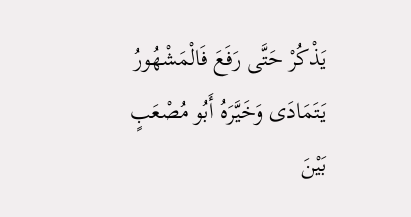يَذْكُرْ حَتَّى رَفَعَ فَالْمَشْهُورُ يَتَمَادَى وَخَيَّرَهُ أَبُو مُصْعَبٍ بَيْنَ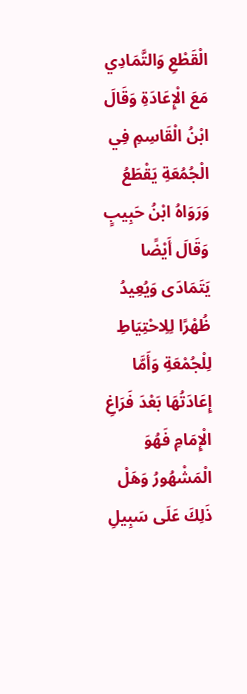الْقَطْعِ وَالتَّمَادِي مَعَ الْإِعَادَةِ وَقَالَ ابْنُ الْقَاسِمِ فِي الْجُمُعَةِ يَقْطَعُ وَرَوَاهُ ابْنُ حَبِيبٍ وَقَالَ أَيْضًا يَتَمَادَى وَيُعِيدُ ظُهْرًا لِلِاحْتِيَاطِ لِلْجُمْعَةِ وَأَمَّا إِعَادَتُهَا بَعْدَ فَرَاغِ الْإِمَامِ فَهُوَ الْمَشْهُورُ وَهَلْ ذَلِكَ عَلَى سَبِيلِ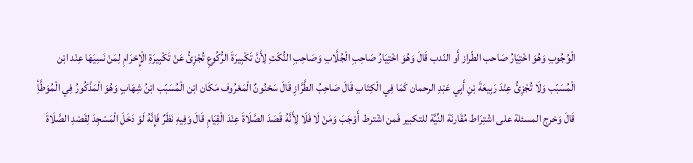الْوُجُوبِ وَهُوَ اخْتِيَارُ صَاحب الطّراز أَو النّدب قَالَ وَهُوَ اخْتِيَارُ صَاحِبِ الْجُلَّابِ وَصَاحِبِ النُّكَتِ لِأَنَّ تَكْبِيرَةَ الرُّكُوعِ تُجْزِئُ عَنْ تَكْبِيرَةِ الْإِحْرَامِ لِمَنْ نَسِيَهَا عِنْد ابْن الْمُسَبّب وَلَا تُجْزِئُ عِنْدَ رَبِيعَةَ بْنِ أَبِي عَبْدِ الرحمان كَمَا فِي الْكِتَابِ قَالَ صَاحِبُ الطَّرَّازِ قَالَ سَحْنُونٌ الْمَعْرُوف مَكَان ابْن الْمُسَبّب ابْنُ شِهَابٍ وَهُوَ الْمَذْكُورُ فِي الْمُوَطَّأِ قَالَ وَخرج المسئلة على اشْتِرَاط مُقَارنَة النِّيَّة للتكبير فَمن اشْترط أَوْجَبَ وَمَنْ لَا فَلَا لِأَنَّهُ قَصَدَ الصَّلَاةَ عِنْدَ الْقِيَامِ قَالَ وَفِيهِ نَظَرٌ فَإِنَّهُ لَوْ دَخَلَ الْمَسْجِدَ لِقَصْدِ الصَّلَاةَ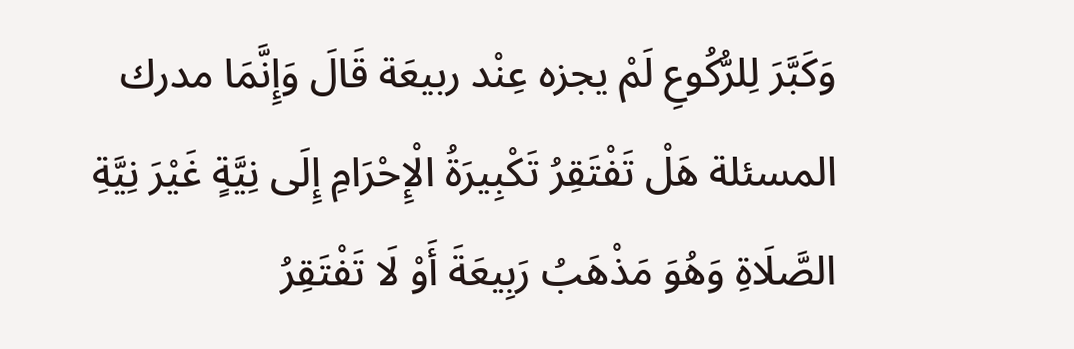وَكَبَّرَ لِلرُّكُوعِ لَمْ يجزه عِنْد ربيعَة قَالَ وَإِنَّمَا مدرك المسئلة هَلْ تَفْتَقِرُ تَكْبِيرَةُ الْإِحْرَامِ إِلَى نِيَّةٍ غَيْرَ نِيَّةِ الصَّلَاةِ وَهُوَ مَذْهَبُ رَبِيعَةَ أَوْ لَا تَفْتَقِرُ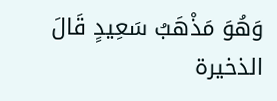وَهُوَ مَذْهَبُ سَعِيدٍ قَالَ
الذخيرة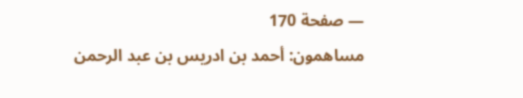— صفحة 170
مساهمون: أحمد بن ادريس بن عبد الرحمن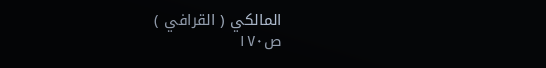المالكي ( القرافي )
ص١٧٠